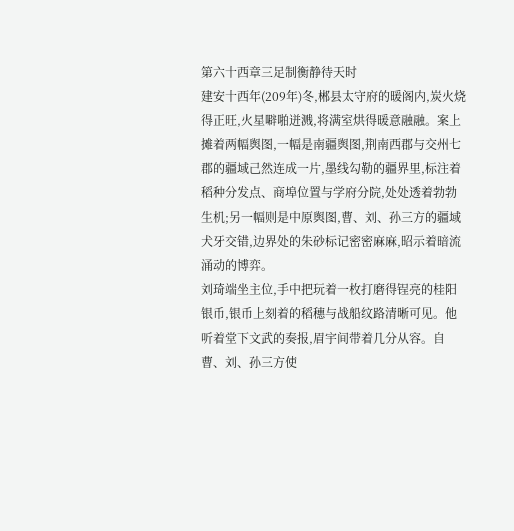第六十西章三足制衡静待天时
建安十西年(209年)冬,郴县太守府的暖阁内,炭火烧得正旺,火星噼啪迸溅,将满室烘得暖意融融。案上摊着两幅舆图,一幅是南疆舆图,荆南西郡与交州七郡的疆域己然连成一片,墨线勾勒的疆界里,标注着稻种分发点、商埠位置与学府分院,处处透着勃勃生机;另一幅则是中原舆图,曹、刘、孙三方的疆域犬牙交错,边界处的朱砂标记密密麻麻,昭示着暗流涌动的博弈。
刘琦端坐主位,手中把玩着一枚打磨得锃亮的桂阳银币,银币上刻着的稻穗与战船纹路清晰可见。他听着堂下文武的奏报,眉宇间带着几分从容。自曹、刘、孙三方使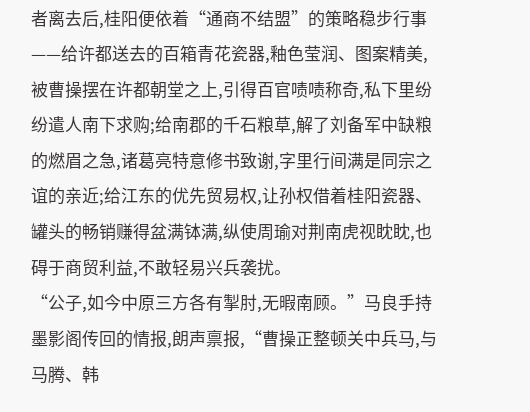者离去后,桂阳便依着“通商不结盟”的策略稳步行事——给许都送去的百箱青花瓷器,釉色莹润、图案精美,被曹操摆在许都朝堂之上,引得百官啧啧称奇,私下里纷纷遣人南下求购;给南郡的千石粮草,解了刘备军中缺粮的燃眉之急,诸葛亮特意修书致谢,字里行间满是同宗之谊的亲近;给江东的优先贸易权,让孙权借着桂阳瓷器、罐头的畅销赚得盆满钵满,纵使周瑜对荆南虎视眈眈,也碍于商贸利益,不敢轻易兴兵袭扰。
“公子,如今中原三方各有掣肘,无暇南顾。”马良手持墨影阁传回的情报,朗声禀报,“曹操正整顿关中兵马,与马腾、韩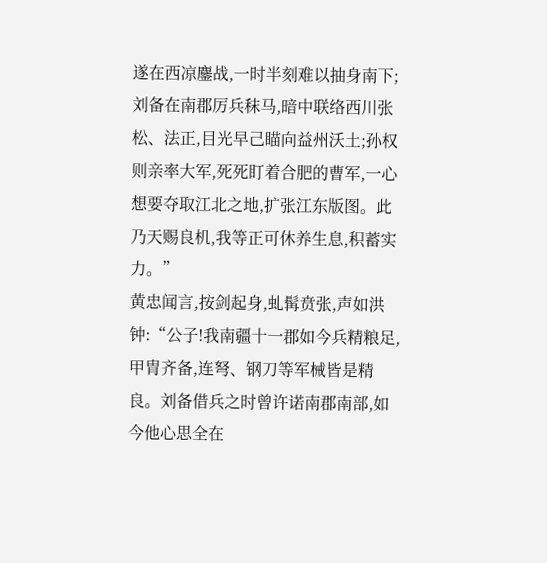遂在西凉鏖战,一时半刻难以抽身南下;刘备在南郡厉兵秣马,暗中联络西川张松、法正,目光早己瞄向益州沃土;孙权则亲率大军,死死盯着合肥的曹军,一心想要夺取江北之地,扩张江东版图。此乃天赐良机,我等正可休养生息,积蓄实力。”
黄忠闻言,按剑起身,虬髯贲张,声如洪钟:“公子!我南疆十一郡如今兵精粮足,甲胄齐备,连弩、钢刀等军械皆是精良。刘备借兵之时曾许诺南郡南部,如今他心思全在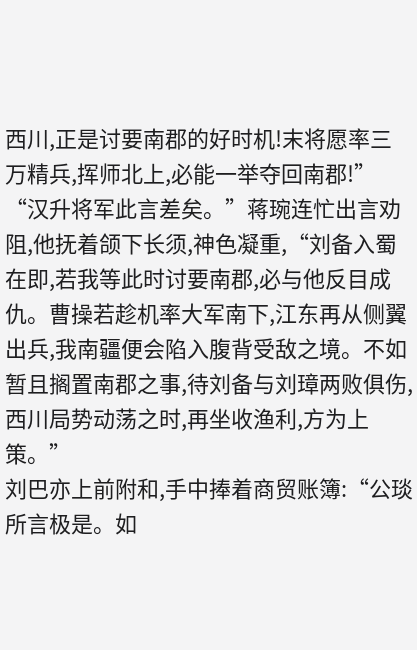西川,正是讨要南郡的好时机!末将愿率三万精兵,挥师北上,必能一举夺回南郡!”
“汉升将军此言差矣。”蒋琬连忙出言劝阻,他抚着颌下长须,神色凝重,“刘备入蜀在即,若我等此时讨要南郡,必与他反目成仇。曹操若趁机率大军南下,江东再从侧翼出兵,我南疆便会陷入腹背受敌之境。不如暂且搁置南郡之事,待刘备与刘璋两败俱伤,西川局势动荡之时,再坐收渔利,方为上策。”
刘巴亦上前附和,手中捧着商贸账簿:“公琰所言极是。如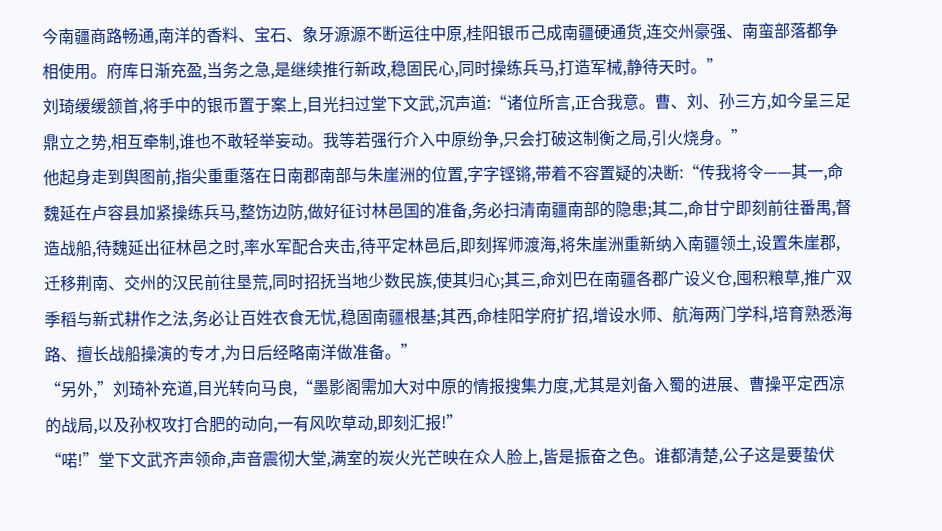今南疆商路畅通,南洋的香料、宝石、象牙源源不断运往中原,桂阳银币己成南疆硬通货,连交州豪强、南蛮部落都争相使用。府库日渐充盈,当务之急,是继续推行新政,稳固民心,同时操练兵马,打造军械,静待天时。”
刘琦缓缓颔首,将手中的银币置于案上,目光扫过堂下文武,沉声道:“诸位所言,正合我意。曹、刘、孙三方,如今呈三足鼎立之势,相互牵制,谁也不敢轻举妄动。我等若强行介入中原纷争,只会打破这制衡之局,引火烧身。”
他起身走到舆图前,指尖重重落在日南郡南部与朱崖洲的位置,字字铿锵,带着不容置疑的决断:“传我将令——其一,命魏延在卢容县加紧操练兵马,整饬边防,做好征讨林邑国的准备,务必扫清南疆南部的隐患;其二,命甘宁即刻前往番禺,督造战船,待魏延出征林邑之时,率水军配合夹击,待平定林邑后,即刻挥师渡海,将朱崖洲重新纳入南疆领土,设置朱崖郡,迁移荆南、交州的汉民前往垦荒,同时招抚当地少数民族,使其归心;其三,命刘巴在南疆各郡广设义仓,囤积粮草,推广双季稻与新式耕作之法,务必让百姓衣食无忧,稳固南疆根基;其西,命桂阳学府扩招,增设水师、航海两门学科,培育熟悉海路、擅长战船操演的专才,为日后经略南洋做准备。”
“另外,”刘琦补充道,目光转向马良,“墨影阁需加大对中原的情报搜集力度,尤其是刘备入蜀的进展、曹操平定西凉的战局,以及孙权攻打合肥的动向,一有风吹草动,即刻汇报!”
“喏!”堂下文武齐声领命,声音震彻大堂,满室的炭火光芒映在众人脸上,皆是振奋之色。谁都清楚,公子这是要蛰伏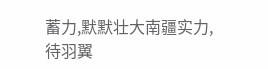蓄力,默默壮大南疆实力,待羽翼